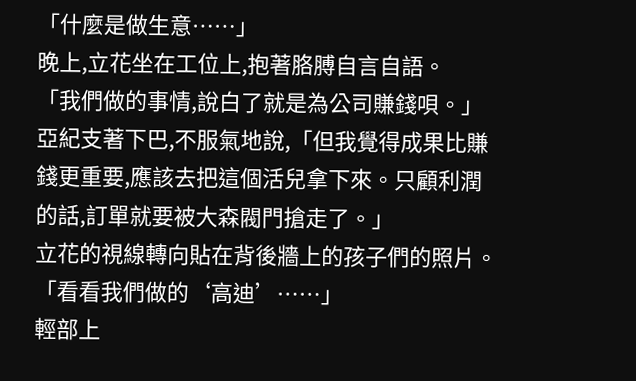「什麼是做生意……」
晚上,立花坐在工位上,抱著胳膊自言自語。
「我們做的事情,說白了就是為公司賺錢唄。」亞紀支著下巴,不服氣地說,「但我覺得成果比賺錢更重要,應該去把這個活兒拿下來。只顧利潤的話,訂單就要被大森閥門搶走了。」
立花的視線轉向貼在背後牆上的孩子們的照片。
「看看我們做的‘高迪’……」
輕部上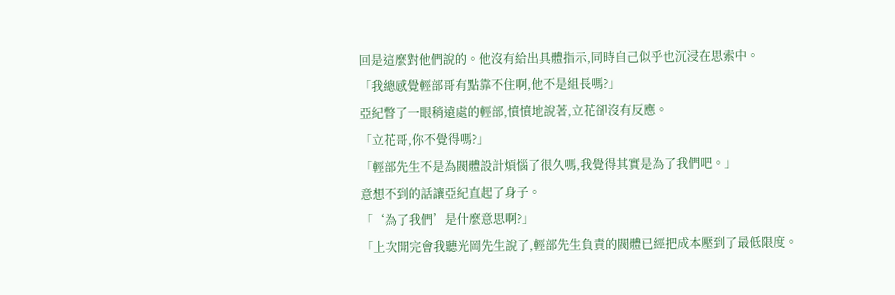回是這麼對他們說的。他沒有給出具體指示,同時自己似乎也沉浸在思索中。
「我總感覺輕部哥有點靠不住啊,他不是組長嗎?」
亞紀瞥了一眼稍遠處的輕部,憤憤地說著,立花卻沒有反應。
「立花哥,你不覺得嗎?」
「輕部先生不是為閥體設計煩惱了很久嗎,我覺得其實是為了我們吧。」
意想不到的話讓亞紀直起了身子。
「‘為了我們’是什麼意思啊?」
「上次開完會我聽光岡先生說了,輕部先生負責的閥體已經把成本壓到了最低限度。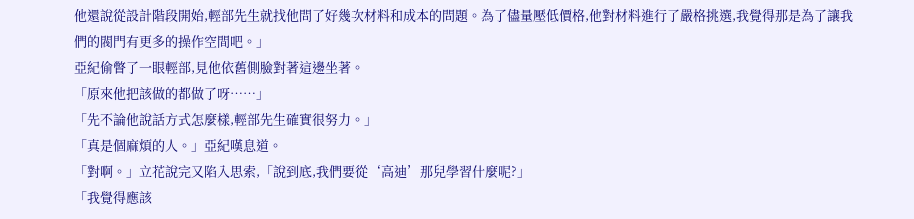他還說從設計階段開始,輕部先生就找他問了好幾次材料和成本的問題。為了儘量壓低價格,他對材料進行了嚴格挑選,我覺得那是為了讓我們的閥門有更多的操作空間吧。」
亞紀偷瞥了一眼輕部,見他依舊側臉對著這邊坐著。
「原來他把該做的都做了呀……」
「先不論他說話方式怎麼樣,輕部先生確實很努力。」
「真是個麻煩的人。」亞紀嘆息道。
「對啊。」立花說完又陷入思索,「說到底,我們要從‘高迪’那兒學習什麼呢?」
「我覺得應該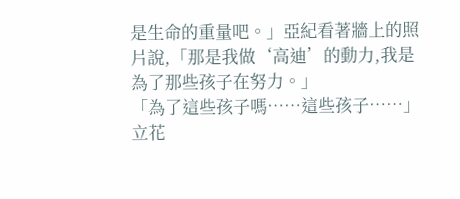是生命的重量吧。」亞紀看著牆上的照片說,「那是我做‘高迪’的動力,我是為了那些孩子在努力。」
「為了這些孩子嗎……這些孩子……」立花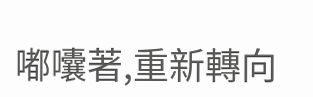嘟囔著,重新轉向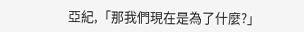亞紀,「那我們現在是為了什麼?」